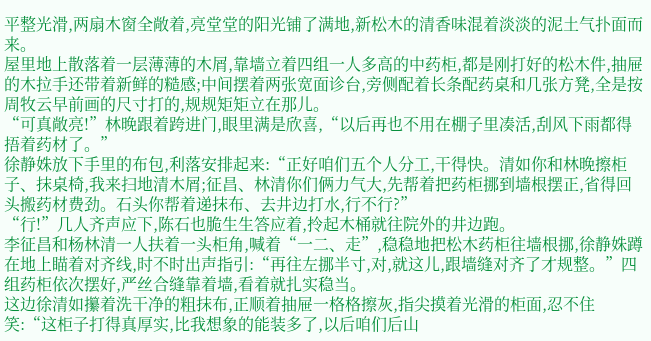平整光滑,两扇木窗全敞着,亮堂堂的阳光铺了满地,新松木的清香味混着淡淡的泥土气扑面而来。
屋里地上散落着一层薄薄的木屑,靠墙立着四组一人多高的中药柜,都是刚打好的松木件,抽屉的木拉手还带着新鲜的糙感;中间摆着两张宽面诊台,旁侧配着长条配药桌和几张方凳,全是按周牧云早前画的尺寸打的,规规矩矩立在那儿。
“可真敞亮!”林晚跟着跨进门,眼里满是欣喜,“以后再也不用在棚子里凑活,刮风下雨都得捂着药材了。”
徐静姝放下手里的布包,利落安排起来:“正好咱们五个人分工,干得快。清如你和林晚擦柜子、抹桌椅,我来扫地清木屑;征昌、林清你们俩力气大,先帮着把药柜挪到墙根摆正,省得回头搬药材费劲。石头你帮着递抹布、去井边打水,行不行?”
“行!”几人齐声应下,陈石也脆生生答应着,拎起木桶就往院外的井边跑。
李征昌和杨林清一人扶着一头柜角,喊着“一二、走”,稳稳地把松木药柜往墙根挪,徐静姝蹲在地上瞄着对齐线,时不时出声指引:“再往左挪半寸,对,就这儿,跟墙缝对齐了才规整。”四组药柜依次摆好,严丝合缝靠着墙,看着就扎实稳当。
这边徐清如攥着洗干净的粗抹布,正顺着抽屉一格格擦灰,指尖摸着光滑的柜面,忍不住笑:“这柜子打得真厚实,比我想象的能装多了,以后咱们后山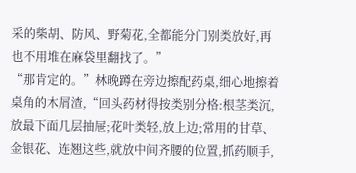采的柴胡、防风、野菊花,全都能分门别类放好,再也不用堆在麻袋里翻找了。”
“那肯定的。”林晚蹲在旁边擦配药桌,细心地擦着桌角的木屑渣,“回头药材得按类别分格:根茎类沉,放最下面几层抽屉;花叶类轻,放上边;常用的甘草、金银花、连翘这些,就放中间齐腰的位置,抓药顺手,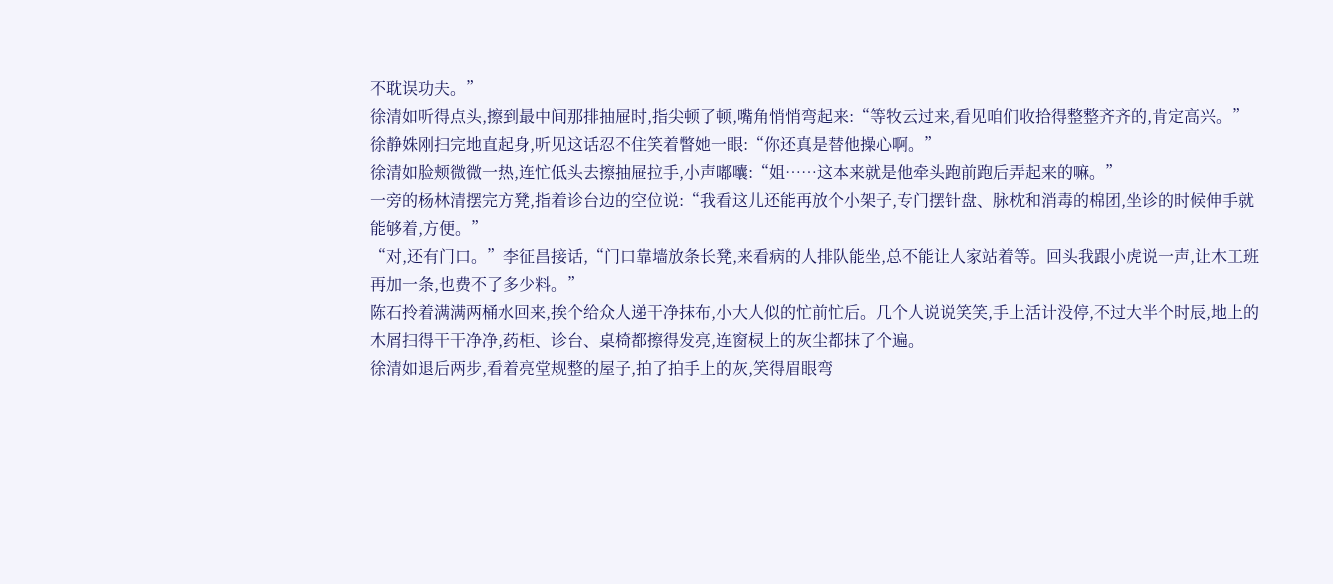不耽误功夫。”
徐清如听得点头,擦到最中间那排抽屉时,指尖顿了顿,嘴角悄悄弯起来:“等牧云过来,看见咱们收拾得整整齐齐的,肯定高兴。”
徐静姝刚扫完地直起身,听见这话忍不住笑着瞥她一眼:“你还真是替他操心啊。”
徐清如脸颊微微一热,连忙低头去擦抽屉拉手,小声嘟囔:“姐……这本来就是他牵头跑前跑后弄起来的嘛。”
一旁的杨林清摆完方凳,指着诊台边的空位说:“我看这儿还能再放个小架子,专门摆针盘、脉枕和消毒的棉团,坐诊的时候伸手就能够着,方便。”
“对,还有门口。”李征昌接话,“门口靠墙放条长凳,来看病的人排队能坐,总不能让人家站着等。回头我跟小虎说一声,让木工班再加一条,也费不了多少料。”
陈石拎着满满两桶水回来,挨个给众人递干净抹布,小大人似的忙前忙后。几个人说说笑笑,手上活计没停,不过大半个时辰,地上的木屑扫得干干净净,药柜、诊台、桌椅都擦得发亮,连窗棂上的灰尘都抹了个遍。
徐清如退后两步,看着亮堂规整的屋子,拍了拍手上的灰,笑得眉眼弯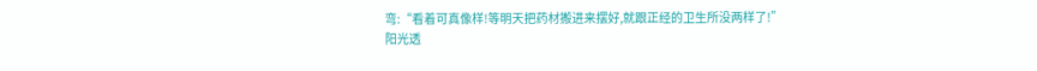弯:“看着可真像样!等明天把药材搬进来摆好,就跟正经的卫生所没两样了!”
阳光透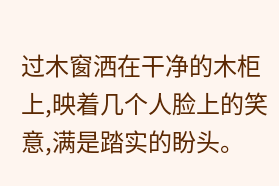过木窗洒在干净的木柜上,映着几个人脸上的笑意,满是踏实的盼头。